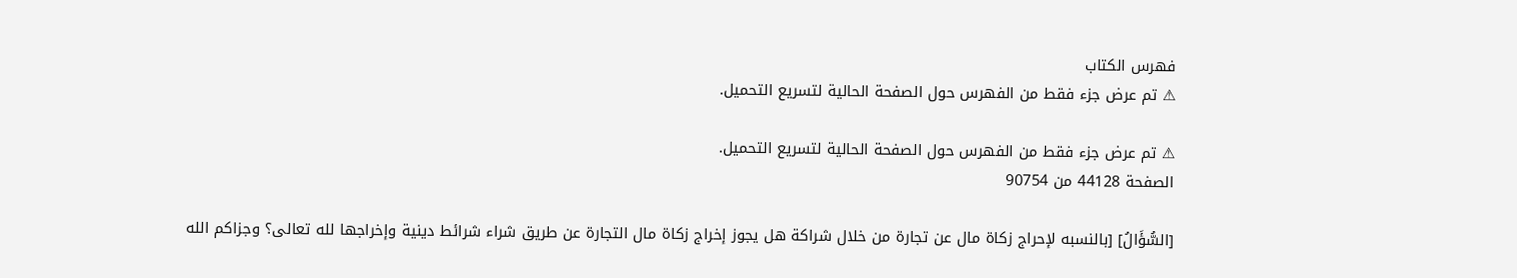فهرس الكتاب
⚠ تم عرض جزء فقط من الفهرس حول الصفحة الحالية لتسريع التحميل.

⚠ تم عرض جزء فقط من الفهرس حول الصفحة الحالية لتسريع التحميل.
الصفحة 44128 من 90754

[السُّؤَالُ] [بالنسبه لإحراج زكاة مال عن تجارة من خلال شراكة هل يجوز إخراج زكاة مال التجارة عن طريق شراء شرائط دينية وإخراجها لله تعالى؟ وجزاكم الله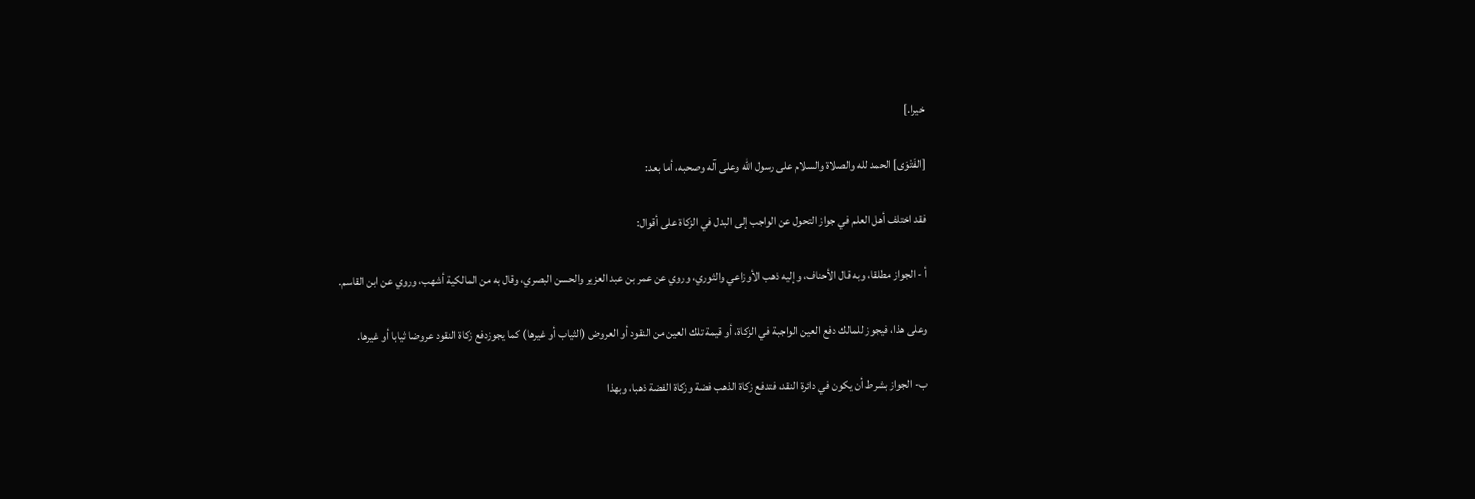خيرا.]

[الفَتْوَى] الحمد لله والصلاة والسلام على رسول الله وعلى آله وصحبه، أما بعد:

فقد اختلف أهل العلم في جواز التحول عن الواجب إلى البدل في الزكاة على أقوال:

أ - الجواز مطلقا، وبه قال الأحناف، وإليه ذهب الأوزاعي والثوري، وروي عن عمر بن عبد العزير والحسن البصري، وقال به من المالكية أشهب، وروي عن ابن القاسم.

وعلى هذا، فيجوز للمالك دفع العين الواجبة في الزكاة، أو قيمة تلك العين من النقود أو العروض (الثياب أو غيرها) كما يجوزدفع زكاة النقود عروضا ثيابا أو غيرها.

ب- الجواز بشرط أن يكون في دائرة النقد، فتدفع زكاة الذهب فضة وزكاة الفضة ذهبا، وبهذا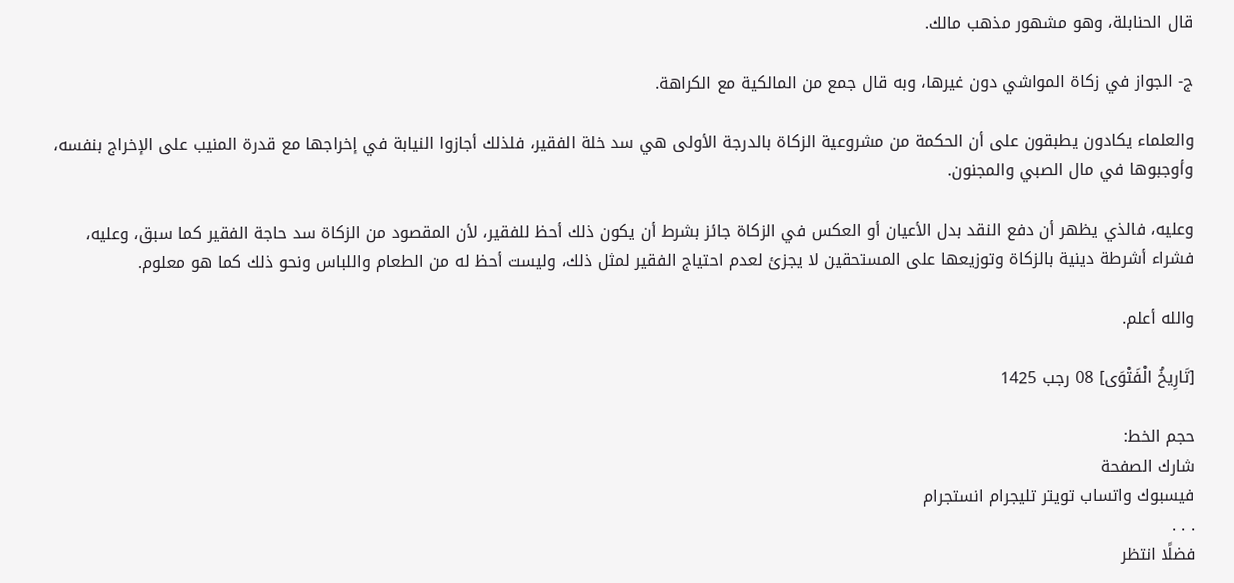قال الحنابلة، وهو مشهور مذهب مالك.

ج- الجواز في زكاة المواشي دون غيرها، وبه قال جمع من المالكية مع الكراهة.

والعلماء يكادون يطبقون على أن الحكمة من مشروعية الزكاة بالدرجة الأولى هي سد خلة الفقير، فلذلك أجازوا النيابة في إخراجها مع قدرة المنيب على الإخراج بنفسه، وأوجبوها في مال الصبي والمجنون.

وعليه، فالذي يظهر أن دفع النقد بدل الأعيان أو العكس في الزكاة جائز بشرط أن يكون ذلك أحظ للفقير، لأن المقصود من الزكاة سد حاجة الفقير كما سبق، وعليه، فشراء أشرطة دينية بالزكاة وتوزيعها على المستحقين لا يجزئ لعدم احتياج الفقير لمثل ذلك، وليست أحظ له من الطعام واللباس ونحو ذلك كما هو معلوم.

والله أعلم.

[تَارِيخُ الْفَتْوَى] 08 رجب 1425

حجم الخط:
شارك الصفحة
فيسبوك واتساب تويتر تليجرام انستجرام
. . .
فضلًا انتظر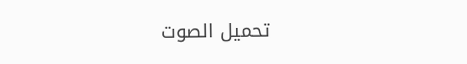تحميل الصوت